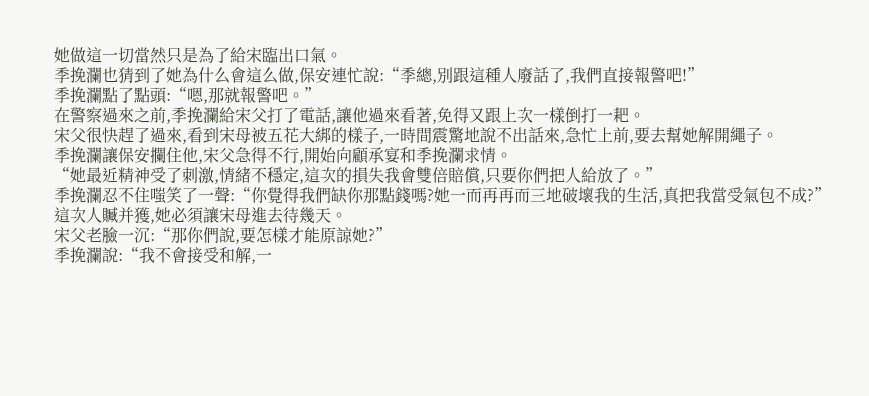她做這一切當然只是為了給宋臨出口氣。
季挽瀾也猜到了她為什么會這么做,保安連忙說:“季總,別跟這種人廢話了,我們直接報警吧!”
季挽瀾點了點頭:“嗯,那就報警吧。”
在警察過來之前,季挽瀾給宋父打了電話,讓他過來看著,免得又跟上次一樣倒打一耙。
宋父很快趕了過來,看到宋母被五花大綁的樣子,一時間震驚地說不出話來,急忙上前,要去幫她解開繩子。
季挽瀾讓保安攔住他,宋父急得不行,開始向顧承宴和季挽瀾求情。
“她最近精神受了刺激,情緒不穩定,這次的損失我會雙倍賠償,只要你們把人給放了。”
季挽瀾忍不住嗤笑了一聲:“你覺得我們缺你那點錢嗎?她一而再再而三地破壞我的生活,真把我當受氣包不成?”
這次人贓并獲,她必須讓宋母進去待幾天。
宋父老臉一沉:“那你們說,要怎樣才能原諒她?”
季挽瀾說:“我不會接受和解,一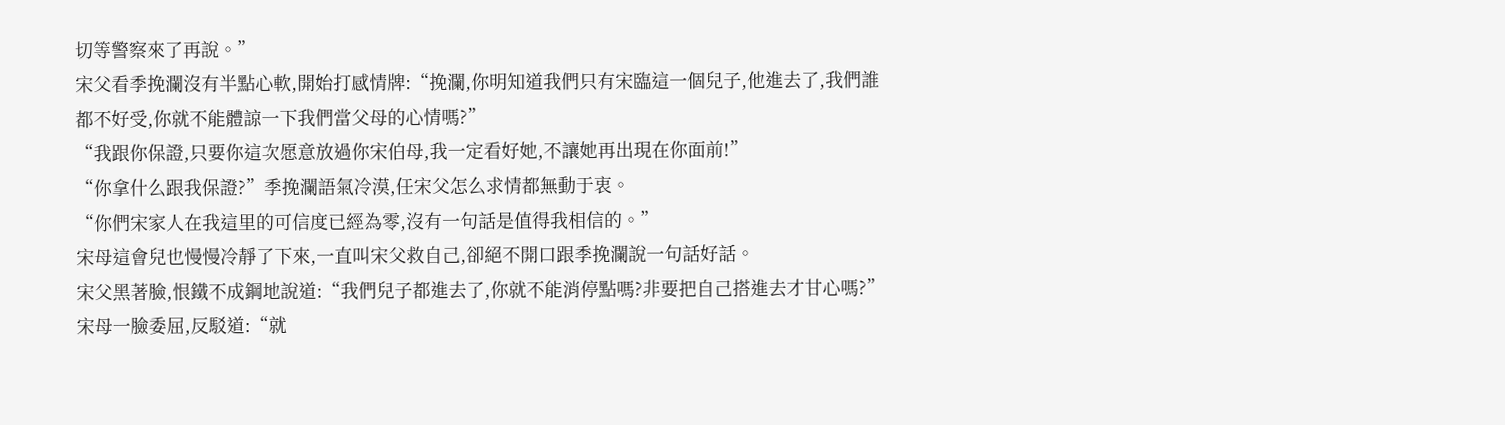切等警察來了再說。”
宋父看季挽瀾沒有半點心軟,開始打感情牌:“挽瀾,你明知道我們只有宋臨這一個兒子,他進去了,我們誰都不好受,你就不能體諒一下我們當父母的心情嗎?”
“我跟你保證,只要你這次愿意放過你宋伯母,我一定看好她,不讓她再出現在你面前!”
“你拿什么跟我保證?”季挽瀾語氣冷漠,任宋父怎么求情都無動于衷。
“你們宋家人在我這里的可信度已經為零,沒有一句話是值得我相信的。”
宋母這會兒也慢慢冷靜了下來,一直叫宋父救自己,卻絕不開口跟季挽瀾說一句話好話。
宋父黑著臉,恨鐵不成鋼地說道:“我們兒子都進去了,你就不能消停點嗎?非要把自己搭進去才甘心嗎?”
宋母一臉委屈,反駁道:“就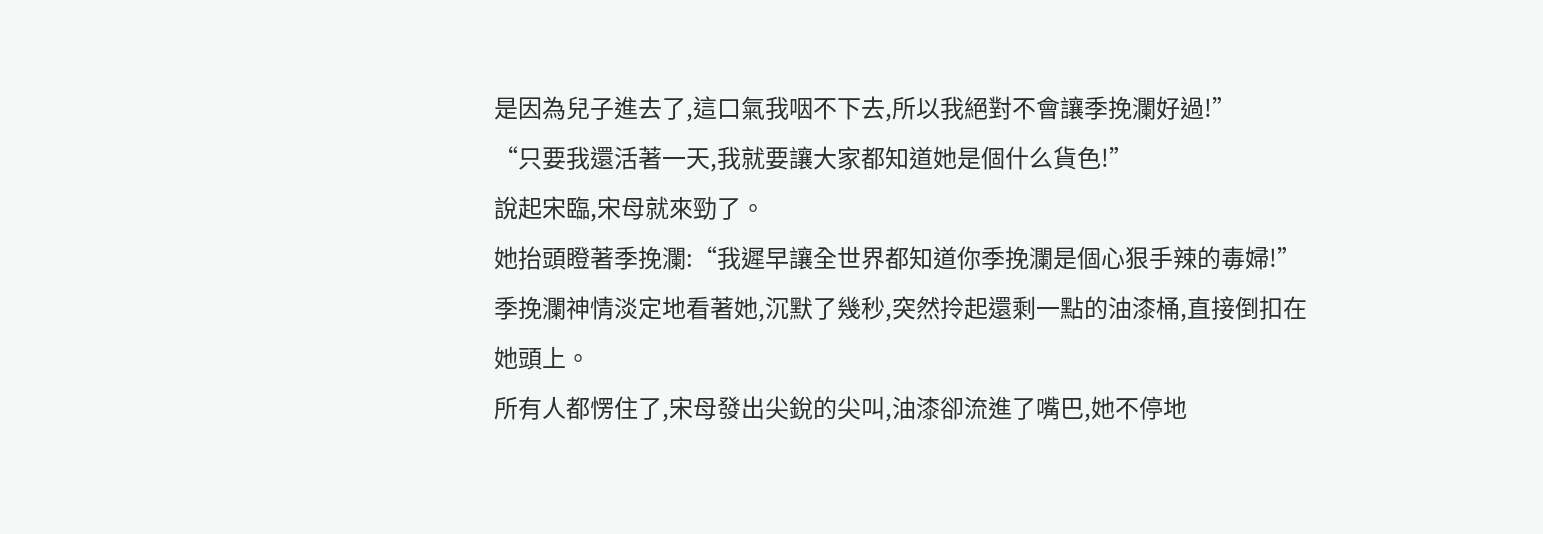是因為兒子進去了,這口氣我咽不下去,所以我絕對不會讓季挽瀾好過!”
“只要我還活著一天,我就要讓大家都知道她是個什么貨色!”
說起宋臨,宋母就來勁了。
她抬頭瞪著季挽瀾:“我遲早讓全世界都知道你季挽瀾是個心狠手辣的毒婦!”
季挽瀾神情淡定地看著她,沉默了幾秒,突然拎起還剩一點的油漆桶,直接倒扣在她頭上。
所有人都愣住了,宋母發出尖銳的尖叫,油漆卻流進了嘴巴,她不停地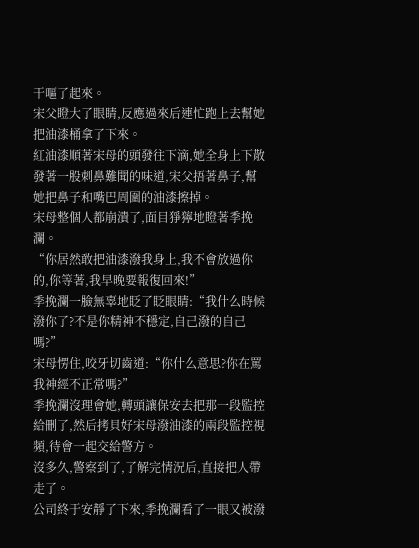干嘔了起來。
宋父瞪大了眼睛,反應過來后連忙跑上去幫她把油漆桶拿了下來。
紅油漆順著宋母的頭發往下滴,她全身上下散發著一股刺鼻難聞的味道,宋父捂著鼻子,幫她把鼻子和嘴巴周圍的油漆擦掉。
宋母整個人都崩潰了,面目猙獰地瞪著季挽瀾。
“你居然敢把油漆潑我身上,我不會放過你的,你等著,我早晚要報復回來!”
季挽瀾一臉無辜地眨了眨眼睛:“我什么時候潑你了?不是你精神不穩定,自己潑的自己嗎?”
宋母愣住,咬牙切齒道:“你什么意思?你在罵我神經不正常嗎?”
季挽瀾沒理會她,轉頭讓保安去把那一段監控給刪了,然后拷貝好宋母潑油漆的兩段監控視頻,待會一起交給警方。
沒多久,警察到了,了解完情況后,直接把人帶走了。
公司終于安靜了下來,季挽瀾看了一眼又被潑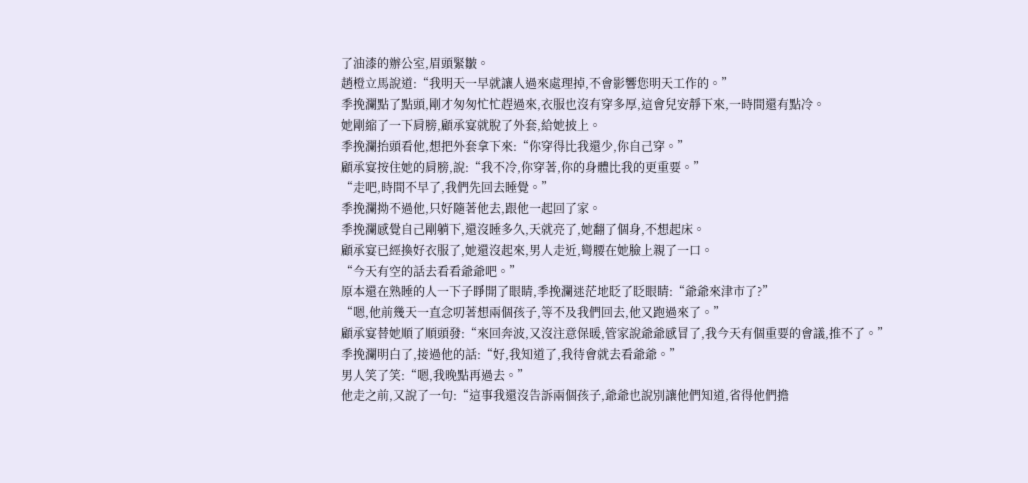了油漆的辦公室,眉頭緊皺。
趙橙立馬說道:“我明天一早就讓人過來處理掉,不會影響您明天工作的。”
季挽瀾點了點頭,剛才匆匆忙忙趕過來,衣服也沒有穿多厚,這會兒安靜下來,一時間還有點冷。
她剛縮了一下肩膀,顧承宴就脫了外套,給她披上。
季挽瀾抬頭看他,想把外套拿下來:“你穿得比我還少,你自己穿。”
顧承宴按住她的肩膀,說:“我不冷,你穿著,你的身體比我的更重要。”
“走吧,時間不早了,我們先回去睡覺。”
季挽瀾拗不過他,只好隨著他去,跟他一起回了家。
季挽瀾感覺自己剛躺下,還沒睡多久,天就亮了,她翻了個身,不想起床。
顧承宴已經換好衣服了,她還沒起來,男人走近,彎腰在她臉上親了一口。
“今天有空的話去看看爺爺吧。”
原本還在熟睡的人一下子睜開了眼睛,季挽瀾迷茫地眨了眨眼睛:“爺爺來津市了?”
“嗯,他前幾天一直念叨著想兩個孩子,等不及我們回去,他又跑過來了。”
顧承宴替她順了順頭發:“來回奔波,又沒注意保暖,管家說爺爺感冒了,我今天有個重要的會議,推不了。”
季挽瀾明白了,接過他的話:“好,我知道了,我待會就去看爺爺。”
男人笑了笑:“嗯,我晚點再過去。”
他走之前,又說了一句:“這事我還沒告訴兩個孩子,爺爺也說別讓他們知道,省得他們擔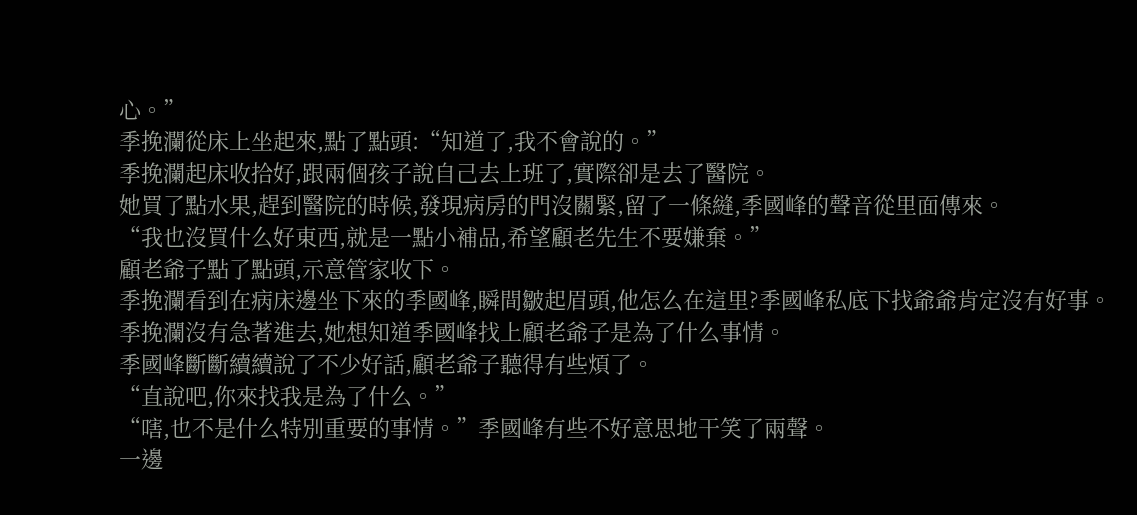心。”
季挽瀾從床上坐起來,點了點頭:“知道了,我不會說的。”
季挽瀾起床收拾好,跟兩個孩子說自己去上班了,實際卻是去了醫院。
她買了點水果,趕到醫院的時候,發現病房的門沒關緊,留了一條縫,季國峰的聲音從里面傳來。
“我也沒買什么好東西,就是一點小補品,希望顧老先生不要嫌棄。”
顧老爺子點了點頭,示意管家收下。
季挽瀾看到在病床邊坐下來的季國峰,瞬間皺起眉頭,他怎么在這里?季國峰私底下找爺爺肯定沒有好事。
季挽瀾沒有急著進去,她想知道季國峰找上顧老爺子是為了什么事情。
季國峰斷斷續續說了不少好話,顧老爺子聽得有些煩了。
“直說吧,你來找我是為了什么。”
“嗐,也不是什么特別重要的事情。”季國峰有些不好意思地干笑了兩聲。
一邊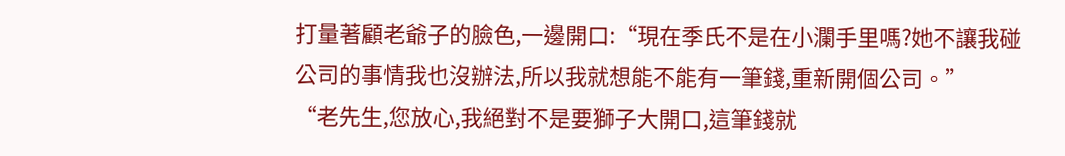打量著顧老爺子的臉色,一邊開口:“現在季氏不是在小瀾手里嗎?她不讓我碰公司的事情我也沒辦法,所以我就想能不能有一筆錢,重新開個公司。”
“老先生,您放心,我絕對不是要獅子大開口,這筆錢就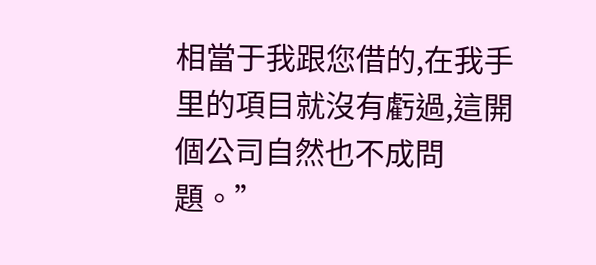相當于我跟您借的,在我手里的項目就沒有虧過,這開個公司自然也不成問題。”